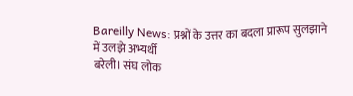Bareilly News: प्रश्नों के उत्तर का बदला प्रारूप सुलझाने में उलझे अभ्यर्थी
बरेली। संघ लोक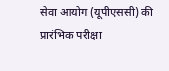सेवा आयोग (यूपीएससी) की प्रारंभिक परीक्षा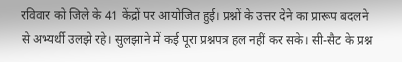रविवार को जिले के 41 केंद्रों पर आयोजित हुई। प्रश्नों के उत्तर देने का प्रारूप बदलने से अभ्यर्थी उलझे रहे। सुलझाने में कई पूरा प्रश्नपत्र हल नहीं कर सके। सी-सैट के प्रश्न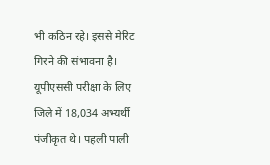भी कठिन रहे। इससे मेरिट गिरने की संभावना है।
यूपीएससी परीक्षा के लिए जिले में 18,034 अभ्यर्थी पंजीकृत थे। पहली पाली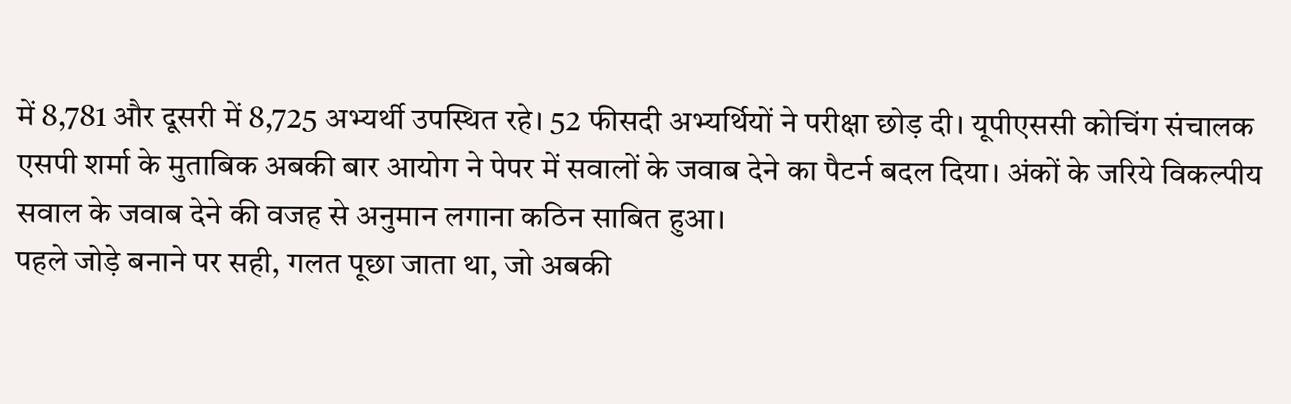में 8,781 और दूसरी में 8,725 अभ्यर्थी उपस्थित रहे। 52 फीसदी अभ्यर्थियों ने परीक्षा छोड़ दी। यूपीएससी कोचिंग संचालक एसपी शर्मा के मुताबिक अबकी बार आयोग ने पेपर में सवालों के जवाब देने का पैटर्न बदल दिया। अंकों के जरिये विकल्पीय सवाल के जवाब देने की वजह से अनुमान लगाना कठिन साबित हुआ।
पहले जोड़े बनाने पर सही, गलत पूछा जाता था, जो अबकी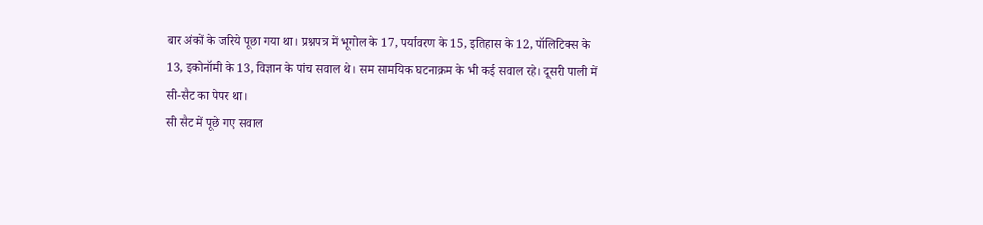बार अंकों के जरिये पूछा गया था। प्रश्नपत्र में भूगोल के 17, पर्यावरण के 15, इतिहास के 12, पॉलिटिक्स के 13, इकोनॉमी के 13, विज्ञान के पांच सवाल थे। सम सामयिक घटनाक्रम के भी कई सवाल रहे। दूसरी पाली में सी-सैट का पेपर था।
सी सैट में पूछे गए सवाल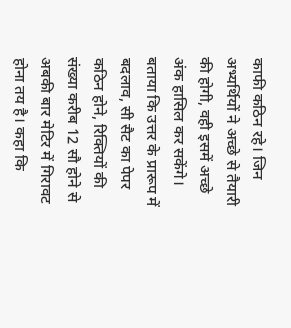काफी कठिन रहे। जिन अभ्यर्थियों ने अच्छे से तैयारी की होगी, वही इसमें अच्छे अंक हासिल कर सकेंगे। बताया कि उत्तर के प्रारूप में बदलाव, सी सैट का पेपर कठिन होने, रिक्तियों की संख्या करीब 12 सौ होने से अबकी बार मेटिर में गिरावट होना तय है। कहा कि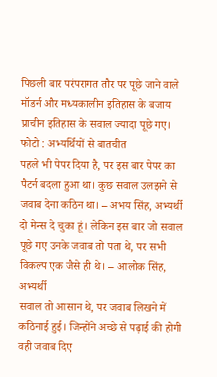पिछली बार परंपरागत तौर पर पूछे जाने वाले मॉडर्न और मध्यकालीन इतिहास के बजाय प्राचीन इतिहास के सवाल ज्यादा पूछे गए।
फोटो : अभ्यर्थियों से बातचीत
पहले भी पेपर दिया है, पर इस बार पेपर का पैटर्न बदला हुआ था। कुछ सवाल उलझने से जवाब देना कठिन था। – अभय सिंह, अभ्यर्थी
दो मेन्स दे चुका हूं। लेकिन इस बार जो सवाल पूछे गए उनके जवाब तो पता थे, पर सभी विकल्प एक जैसे ही थे। – आलोक सिंह, अभ्यर्थी
सवाल तो आसान थे, पर जवाब लिखने में कठिनाई हुई। जिन्होंने अच्छे से पढ़ाई की होगी वही जवाब दिए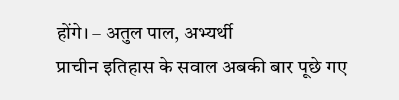होंगे। – अतुल पाल, अभ्यर्थी
प्राचीन इतिहास के सवाल अबकी बार पूछे गए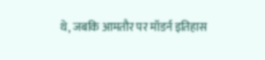थे, जबकि आमतौर पर मॉडर्न इतिहास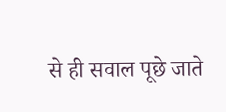से ही सवाल पूछे जाते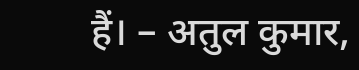हैं। – अतुल कुमार,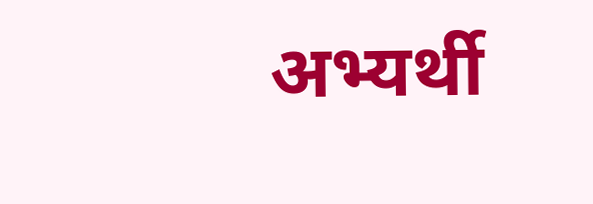अभ्यर्थी